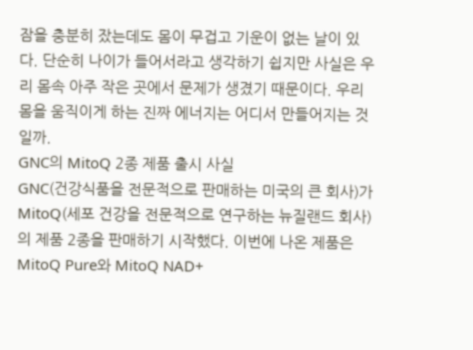잠을 충분히 잤는데도 몸이 무겁고 기운이 없는 날이 있다. 단순히 나이가 들어서라고 생각하기 쉽지만 사실은 우리 몸속 아주 작은 곳에서 문제가 생겼기 때문이다. 우리 몸을 움직이게 하는 진짜 에너지는 어디서 만들어지는 것일까.
GNC의 MitoQ 2종 제품 출시 사실
GNC(건강식품을 전문적으로 판매하는 미국의 큰 회사)가 MitoQ(세포 건강을 전문적으로 연구하는 뉴질랜드 회사)의 제품 2종을 판매하기 시작했다. 이번에 나온 제품은 MitoQ Pure와 MitoQ NAD+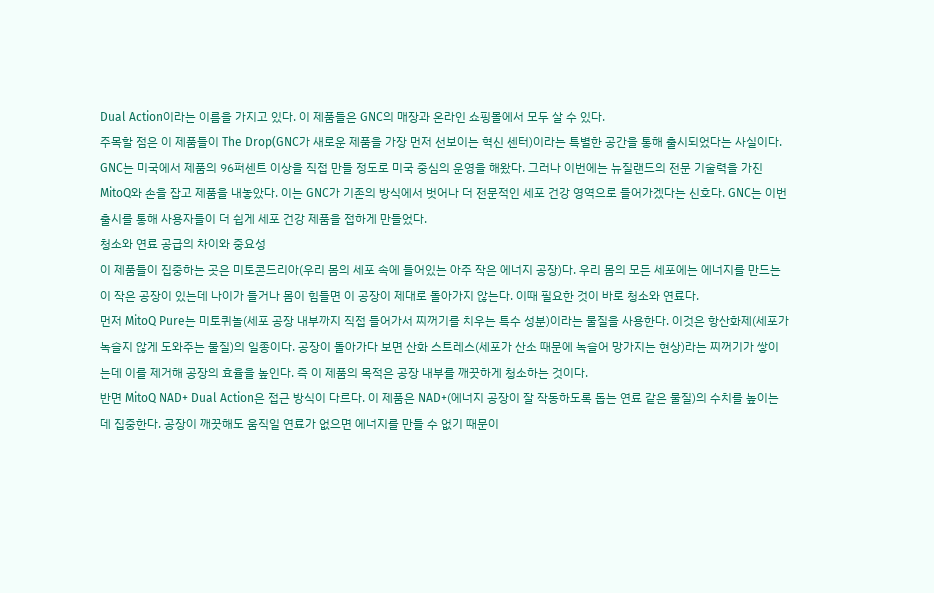Dual Action이라는 이름을 가지고 있다. 이 제품들은 GNC의 매장과 온라인 쇼핑몰에서 모두 살 수 있다.
주목할 점은 이 제품들이 The Drop(GNC가 새로운 제품을 가장 먼저 선보이는 혁신 센터)이라는 특별한 공간을 통해 출시되었다는 사실이다. GNC는 미국에서 제품의 96퍼센트 이상을 직접 만들 정도로 미국 중심의 운영을 해왔다. 그러나 이번에는 뉴질랜드의 전문 기술력을 가진 MitoQ와 손을 잡고 제품을 내놓았다. 이는 GNC가 기존의 방식에서 벗어나 더 전문적인 세포 건강 영역으로 들어가겠다는 신호다. GNC는 이번 출시를 통해 사용자들이 더 쉽게 세포 건강 제품을 접하게 만들었다.
청소와 연료 공급의 차이와 중요성
이 제품들이 집중하는 곳은 미토콘드리아(우리 몸의 세포 속에 들어있는 아주 작은 에너지 공장)다. 우리 몸의 모든 세포에는 에너지를 만드는 이 작은 공장이 있는데 나이가 들거나 몸이 힘들면 이 공장이 제대로 돌아가지 않는다. 이때 필요한 것이 바로 청소와 연료다.
먼저 MitoQ Pure는 미토퀴놀(세포 공장 내부까지 직접 들어가서 찌꺼기를 치우는 특수 성분)이라는 물질을 사용한다. 이것은 항산화제(세포가 녹슬지 않게 도와주는 물질)의 일종이다. 공장이 돌아가다 보면 산화 스트레스(세포가 산소 때문에 녹슬어 망가지는 현상)라는 찌꺼기가 쌓이는데 이를 제거해 공장의 효율을 높인다. 즉 이 제품의 목적은 공장 내부를 깨끗하게 청소하는 것이다.
반면 MitoQ NAD+ Dual Action은 접근 방식이 다르다. 이 제품은 NAD+(에너지 공장이 잘 작동하도록 돕는 연료 같은 물질)의 수치를 높이는 데 집중한다. 공장이 깨끗해도 움직일 연료가 없으면 에너지를 만들 수 없기 때문이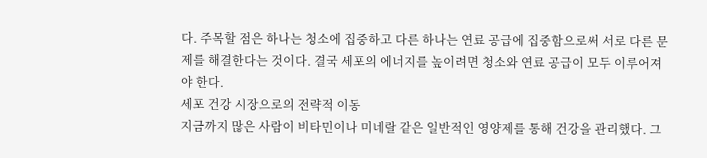다. 주목할 점은 하나는 청소에 집중하고 다른 하나는 연료 공급에 집중함으로써 서로 다른 문제를 해결한다는 것이다. 결국 세포의 에너지를 높이려면 청소와 연료 공급이 모두 이루어져야 한다.
세포 건강 시장으로의 전략적 이동
지금까지 많은 사람이 비타민이나 미네랄 같은 일반적인 영양제를 통해 건강을 관리했다. 그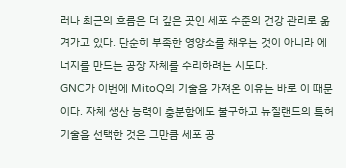러나 최근의 흐름은 더 깊은 곳인 세포 수준의 건강 관리로 옮겨가고 있다. 단순히 부족한 영양소를 채우는 것이 아니라 에너지를 만드는 공장 자체를 수리하려는 시도다.
GNC가 이번에 MitoQ의 기술을 가져온 이유는 바로 이 때문이다. 자체 생산 능력이 충분함에도 불구하고 뉴질랜드의 특허 기술을 선택한 것은 그만큼 세포 공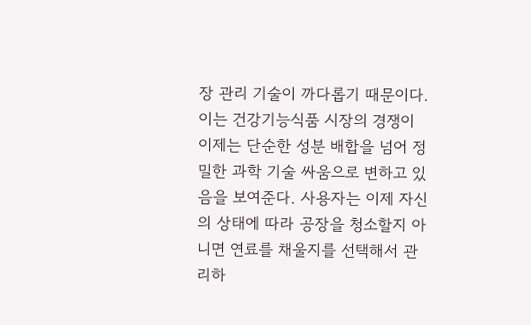장 관리 기술이 까다롭기 때문이다. 이는 건강기능식품 시장의 경쟁이 이제는 단순한 성분 배합을 넘어 정밀한 과학 기술 싸움으로 변하고 있음을 보여준다. 사용자는 이제 자신의 상태에 따라 공장을 청소할지 아니면 연료를 채울지를 선택해서 관리하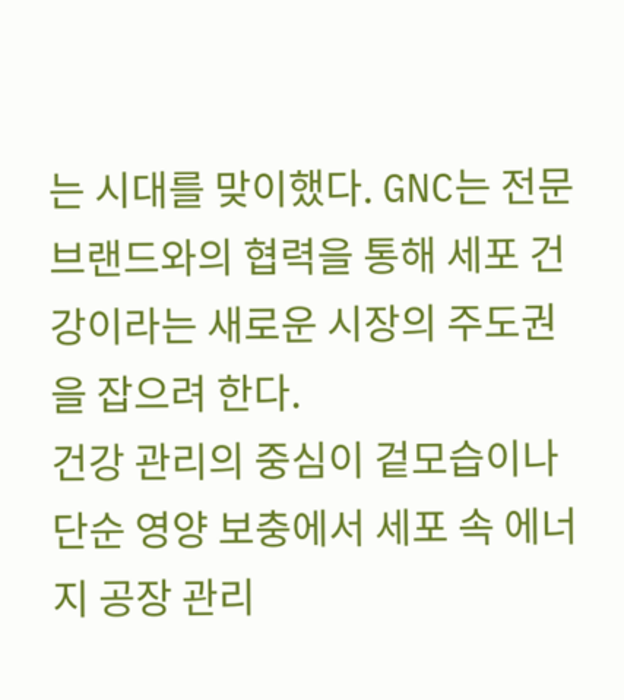는 시대를 맞이했다. GNC는 전문 브랜드와의 협력을 통해 세포 건강이라는 새로운 시장의 주도권을 잡으려 한다.
건강 관리의 중심이 겉모습이나 단순 영양 보충에서 세포 속 에너지 공장 관리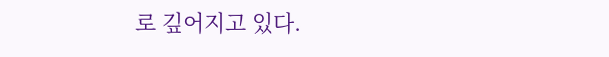로 깊어지고 있다.